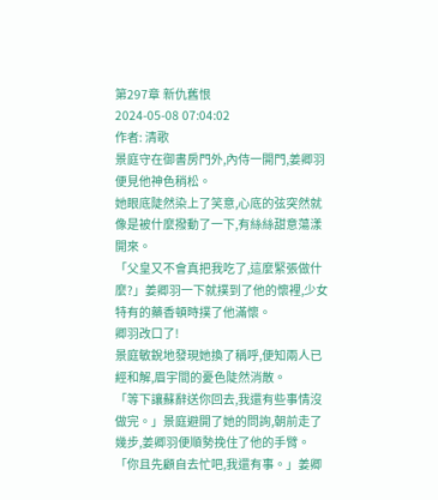第297章 新仇舊恨
2024-05-08 07:04:02
作者: 清歌
景庭守在御書房門外,內侍一開門,姜卿羽便見他神色稍松。
她眼底陡然染上了笑意,心底的弦突然就像是被什麼撥動了一下,有絲絲甜意蕩漾開來。
「父皇又不會真把我吃了,這麼緊張做什麼?」姜卿羽一下就撲到了他的懷裡,少女特有的藥香頓時撲了他滿懷。
卿羽改口了!
景庭敏銳地發現她換了稱呼,便知兩人已經和解,眉宇間的憂色陡然消散。
「等下讓蘇辭送你回去,我還有些事情沒做完。」景庭避開了她的問詢,朝前走了幾步,姜卿羽便順勢挽住了他的手臂。
「你且先顧自去忙吧,我還有事。」姜卿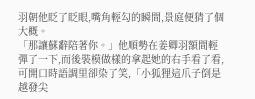羽朝他眨了眨眼,嘴角輕勾的瞬間,景庭便猜了個大概。
「那讓蘇辭陪著你。」他順勢在姜卿羽額間輕彈了一下,而後裝模做樣的拿起她的右手看了看,可開口時語調里卻染了笑,「小狐狸這爪子倒是越發尖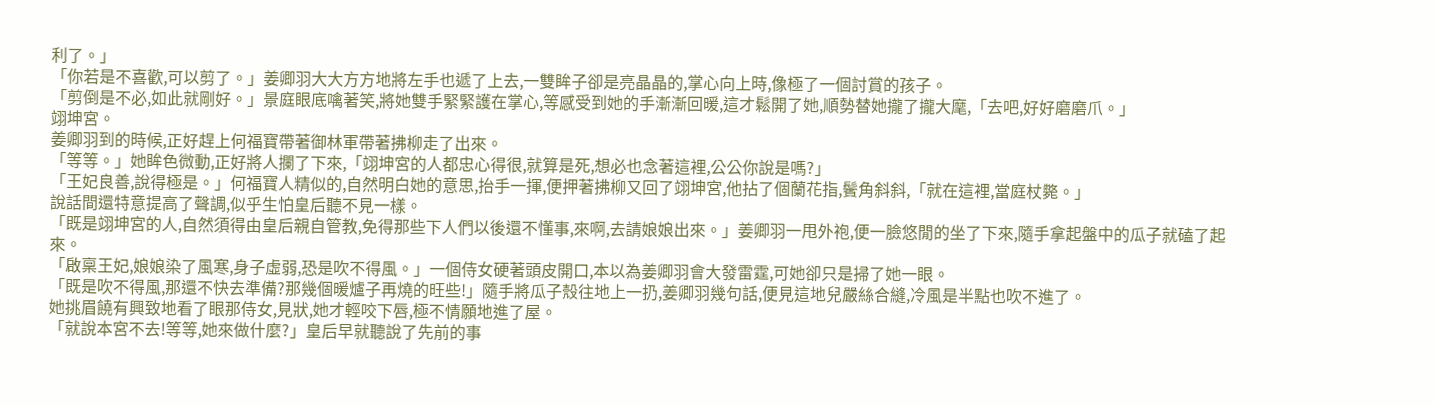利了。」
「你若是不喜歡,可以剪了。」姜卿羽大大方方地將左手也遞了上去,一雙眸子卻是亮晶晶的,掌心向上時,像極了一個討賞的孩子。
「剪倒是不必,如此就剛好。」景庭眼底噙著笑,將她雙手緊緊護在掌心,等感受到她的手漸漸回暖,這才鬆開了她,順勢替她攏了攏大麾,「去吧,好好磨磨爪。」
翊坤宮。
姜卿羽到的時候,正好趕上何福寶帶著御林軍帶著拂柳走了出來。
「等等。」她眸色微動,正好將人攔了下來,「翊坤宮的人都忠心得很,就算是死,想必也念著這裡,公公你說是嗎?」
「王妃良善,說得極是。」何福寶人精似的,自然明白她的意思,抬手一揮,便押著拂柳又回了翊坤宮,他拈了個蘭花指,鬢角斜斜,「就在這裡,當庭杖斃。」
說話間還特意提高了聲調,似乎生怕皇后聽不見一樣。
「既是翊坤宮的人,自然須得由皇后親自管教,免得那些下人們以後還不懂事,來啊,去請娘娘出來。」姜卿羽一甩外袍,便一臉悠閒的坐了下來,隨手拿起盤中的瓜子就磕了起來。
「啟稟王妃,娘娘染了風寒,身子虛弱,恐是吹不得風。」一個侍女硬著頭皮開口,本以為姜卿羽會大發雷霆,可她卻只是掃了她一眼。
「既是吹不得風,那還不快去準備?那幾個暖爐子再燒的旺些!」隨手將瓜子殼往地上一扔,姜卿羽幾句話,便見這地兒嚴絲合縫,冷風是半點也吹不進了。
她挑眉饒有興致地看了眼那侍女,見狀,她才輕咬下唇,極不情願地進了屋。
「就說本宮不去!等等,她來做什麼?」皇后早就聽說了先前的事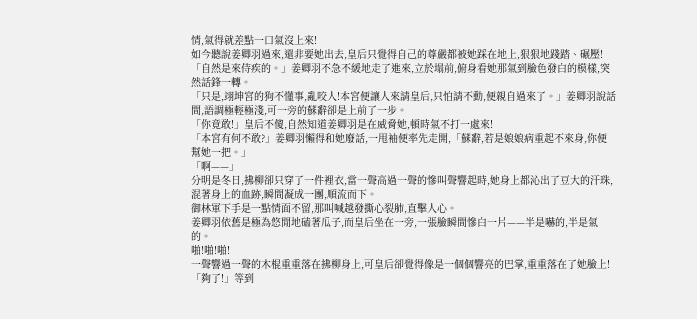情,氣得就差點一口氣沒上來!
如今聽說姜卿羽過來,還非要她出去,皇后只覺得自己的尊嚴都被她踩在地上,狠狠地踐踏、碾壓!
「自然是來侍疾的。」姜卿羽不急不緩地走了進來,立於塌前,俯身看她那氣到臉色發白的模樣,突然話鋒一轉。
「只是,翊坤宮的狗不懂事,亂咬人!本宮便讓人來請皇后,只怕請不動,便親自過來了。」姜卿羽說話間,語調極輕極淺,可一旁的蘇辭卻是上前了一步。
「你竟敢!」皇后不傻,自然知道姜卿羽是在威脅她,頓時氣不打一處來!
「本宮有何不敢?」姜卿羽懶得和她廢話,一甩袖便率先走開,「蘇辭,若是娘娘病重起不來身,你便幫她一把。」
「啊——」
分明是冬日,拂柳卻只穿了一件裡衣,當一聲高過一聲的慘叫聲響起時,她身上都沁出了豆大的汗珠,混著身上的血跡,瞬間凝成一團,順流而下。
御林軍下手是一點情面不留,那叫喊越發撕心裂肺,直擊人心。
姜卿羽依舊是極為悠閒地磕著瓜子,而皇后坐在一旁,一張臉瞬間慘白一片——半是嚇的,半是氣的。
啪!啪!啪!
一聲響過一聲的木棍重重落在拂柳身上,可皇后卻覺得像是一個個響亮的巴掌,重重落在了她臉上!
「夠了!」等到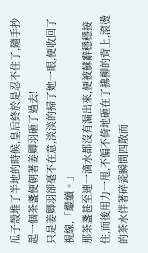瓜子殼堆了半地的時候,皇后終於是忍不住了,隨手抄起一個茶盞便朝著姜卿羽砸了過去!
只是姜卿羽卻毫不在意,淡淡的掃了她一眼,便收回了視線,「繼續。」
那茶盞甚至連一滴水都沒有漏出來,便被蘇辭穩穩接住,而後用力一甩,不偏不倚地砸在了拂柳的背上,滾燙的茶水伴著碎瓷瞬間四散而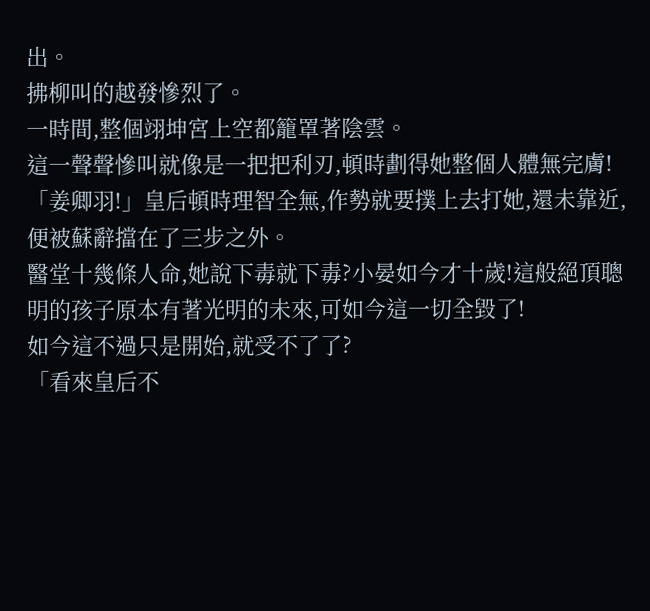出。
拂柳叫的越發慘烈了。
一時間,整個翊坤宮上空都籠罩著陰雲。
這一聲聲慘叫就像是一把把利刃,頓時劃得她整個人體無完膚!
「姜卿羽!」皇后頓時理智全無,作勢就要撲上去打她,還未靠近,便被蘇辭擋在了三步之外。
醫堂十幾條人命,她說下毒就下毒?小晏如今才十歲!這般絕頂聰明的孩子原本有著光明的未來,可如今這一切全毀了!
如今這不過只是開始,就受不了了?
「看來皇后不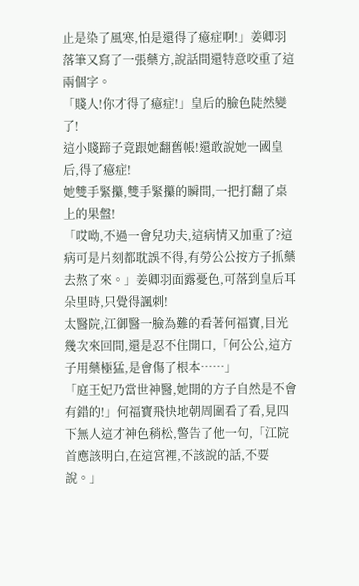止是染了風寒,怕是還得了癔症啊!」姜卿羽落筆又寫了一張藥方,說話間還特意咬重了這兩個字。
「賤人!你才得了癔症!」皇后的臉色陡然變了!
這小賤蹄子竟跟她翻舊帳!還敢說她一國皇后,得了癔症!
她雙手緊攥,雙手緊攥的瞬間,一把打翻了桌上的果盤!
「哎呦,不過一會兒功夫,這病情又加重了?這病可是片刻都耽誤不得,有勞公公按方子抓藥去熬了來。」姜卿羽面露憂色,可落到皇后耳朵里時,只覺得諷刺!
太醫院,江御醫一臉為難的看著何福寶,目光幾次來回間,還是忍不住開口,「何公公,這方子用藥極猛,是會傷了根本……」
「庭王妃乃當世神醫,她開的方子自然是不會有錯的!」何福寶飛快地朝周圍看了看,見四下無人這才神色稍松,警告了他一句,「江院首應該明白,在這宮裡,不該說的話,不要說。」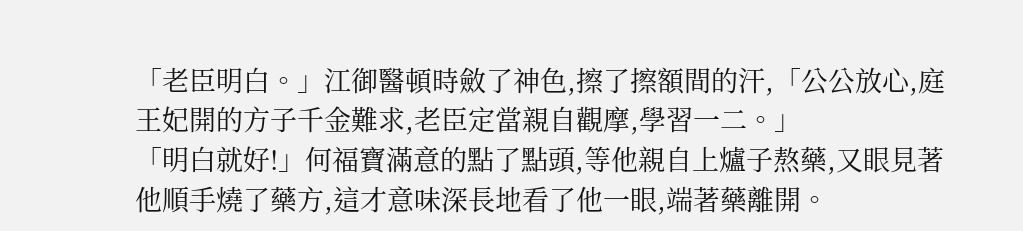「老臣明白。」江御醫頓時斂了神色,擦了擦額間的汗,「公公放心,庭王妃開的方子千金難求,老臣定當親自觀摩,學習一二。」
「明白就好!」何福寶滿意的點了點頭,等他親自上爐子熬藥,又眼見著他順手燒了藥方,這才意味深長地看了他一眼,端著藥離開。